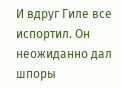И вдруг Гиле все испортил. Он неожиданно дал шпоры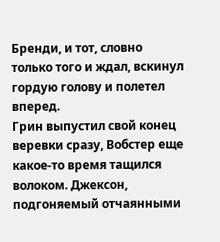Бренди, и тот, словно только того и ждал, вскинул гордую голову и полетел вперед.
Грин выпустил свой конец веревки сразу, Вобстер еще какое-то время тащился волоком. Джексон, подгоняемый отчаянными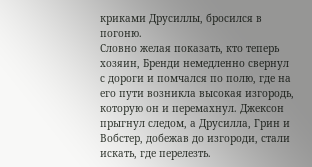криками Друсиллы, бросился в погоню.
Словно желая показать, кто теперь хозяин, Бренди немедленно свернул с дороги и помчался по полю, где на его пути возникла высокая изгородь, которую он и перемахнул. Джексон прыгнул следом, а Друсилла, Грин и Вобстер, добежав до изгороди, стали искать, где перелезть.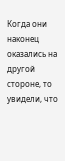Когда они наконец оказались на другой стороне, то увидели, что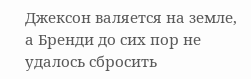Джексон валяется на земле, а Бренди до сих пор не удалось сбросить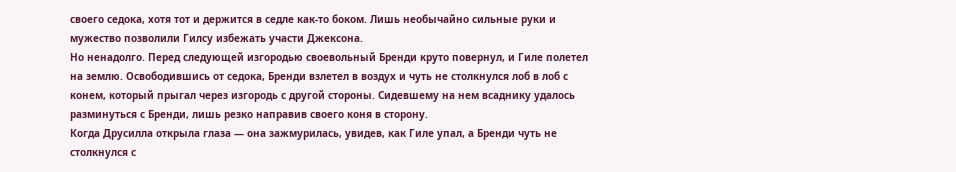своего седока, хотя тот и держится в седле как-то боком. Лишь необычайно сильные руки и мужество позволили Гилсу избежать участи Джексона.
Но ненадолго. Перед следующей изгородью своевольный Бренди круто повернул, и Гиле полетел на землю. Освободившись от седока, Бренди взлетел в воздух и чуть не столкнулся лоб в лоб с конем, который прыгал через изгородь с другой стороны. Сидевшему на нем всаднику удалось разминуться с Бренди, лишь резко направив своего коня в сторону.
Когда Друсилла открыла глаза — она зажмурилась, увидев, как Гиле упал, а Бренди чуть не столкнулся с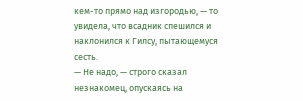кем-то прямо над изгородью, — то увидела, что всадник спешился и наклонился к Гилсу, пытающемуся сесть.
— Не надо, — строго сказал незнакомец, опускаясь на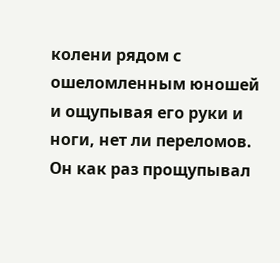колени рядом с ошеломленным юношей и ощупывая его руки и ноги, нет ли переломов.
Он как раз прощупывал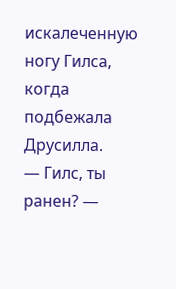искалеченную ногу Гилса, когда подбежала Друсилла.
— Гилс, ты ранен? —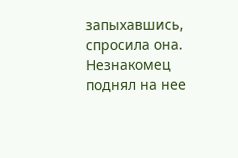запыхавшись, спросила она.
Незнакомец поднял на нее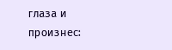глаза и произнес: